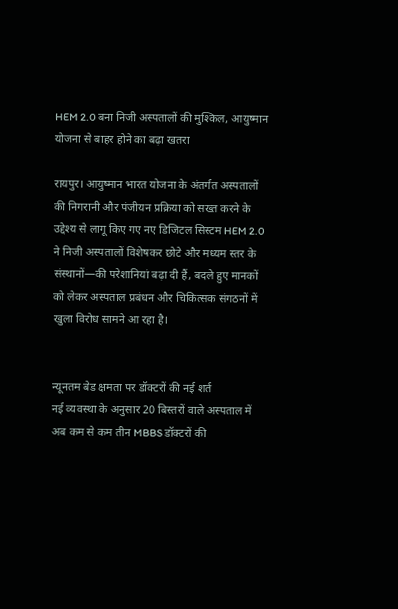HEM 2.0 बना निजी अस्पतालों की मुश्किल, आयुष्मान योजना से बाहर होने का बढ़ा खतरा

रायपुर। आयुष्मान भारत योजना के अंतर्गत अस्पतालों की निगरानी और पंजीयन प्रक्रिया को सख्त करने के उद्देश्य से लागू किए गए नए डिजिटल सिस्टम HEM 2.0 ने निजी अस्पतालों विशेषकर छोटे और मध्यम स्तर के संस्थानों—की परेशानियां बढ़ा दी हैं, बदले हुए मानकों को लेकर अस्पताल प्रबंधन और चिकित्सक संगठनों में खुला विरोध सामने आ रहा है।


न्यूनतम बेड क्षमता पर डॉक्टरों की नई शर्त
नई व्यवस्था के अनुसार 20 बिस्तरों वाले अस्पताल में अब कम से कम तीन MBBS डॉक्टरों की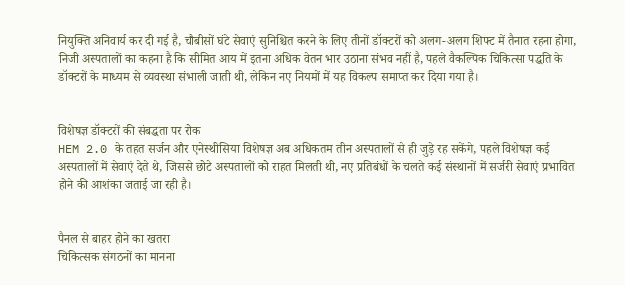नियुक्ति अनिवार्य कर दी गई है, चौबीसों घंटे सेवाएं सुनिश्चित करने के लिए तीनों डॉक्टरों को अलग-अलग शिफ्ट में तैनात रहना होगा, निजी अस्पतालों का कहना है कि सीमित आय में इतना अधिक वेतन भार उठाना संभव नहीं है, पहले वैकल्पिक चिकित्सा पद्धति के डॉक्टरों के माध्यम से व्यवस्था संभाली जाती थी, लेकिन नए नियमों में यह विकल्प समाप्त कर दिया गया है।


विशेषज्ञ डॉक्टरों की संबद्धता पर रोक
HEM 2.0 के तहत सर्जन और एनेस्थीसिया विशेषज्ञ अब अधिकतम तीन अस्पतालों से ही जुड़े रह सकेंगे, पहले विशेषज्ञ कई अस्पतालों में सेवाएं देते थे, जिससे छोटे अस्पतालों को राहत मिलती थी, नए प्रतिबंधों के चलते कई संस्थानों में सर्जरी सेवाएं प्रभावित होने की आशंका जताई जा रही है।


पैनल से बाहर होने का खतरा
चिकित्सक संगठनों का मानना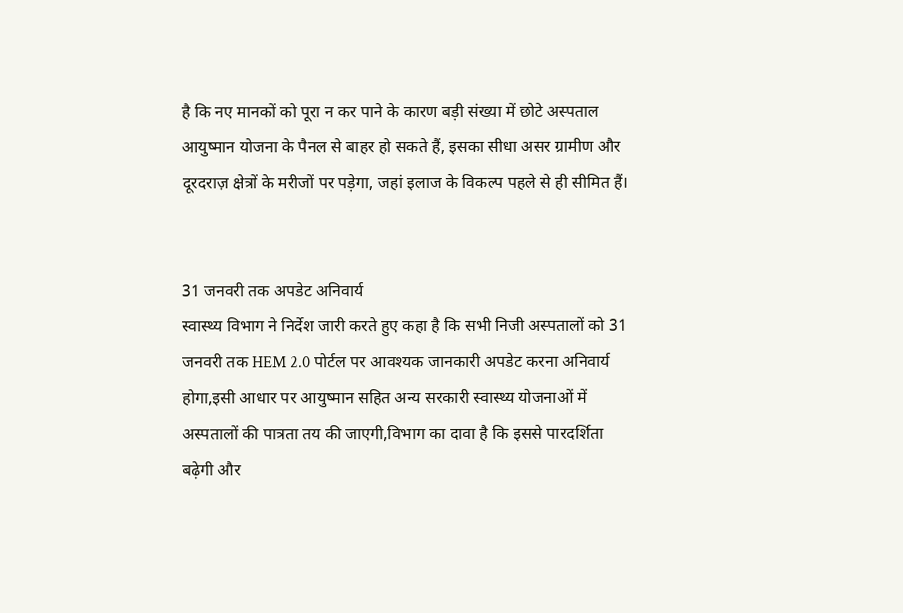है कि नए मानकों को पूरा न कर पाने के कारण बड़ी संख्या में छोटे अस्पताल आयुष्मान योजना के पैनल से बाहर हो सकते हैं, इसका सीधा असर ग्रामीण और दूरदराज़ क्षेत्रों के मरीजों पर पड़ेगा, जहां इलाज के विकल्प पहले से ही सीमित हैं।


31 जनवरी तक अपडेट अनिवार्य
स्वास्थ्य विभाग ने निर्देश जारी करते हुए कहा है कि सभी निजी अस्पतालों को 31 जनवरी तक HEM 2.0 पोर्टल पर आवश्यक जानकारी अपडेट करना अनिवार्य होगा,इसी आधार पर आयुष्मान सहित अन्य सरकारी स्वास्थ्य योजनाओं में अस्पतालों की पात्रता तय की जाएगी,विभाग का दावा है कि इससे पारदर्शिता बढ़ेगी और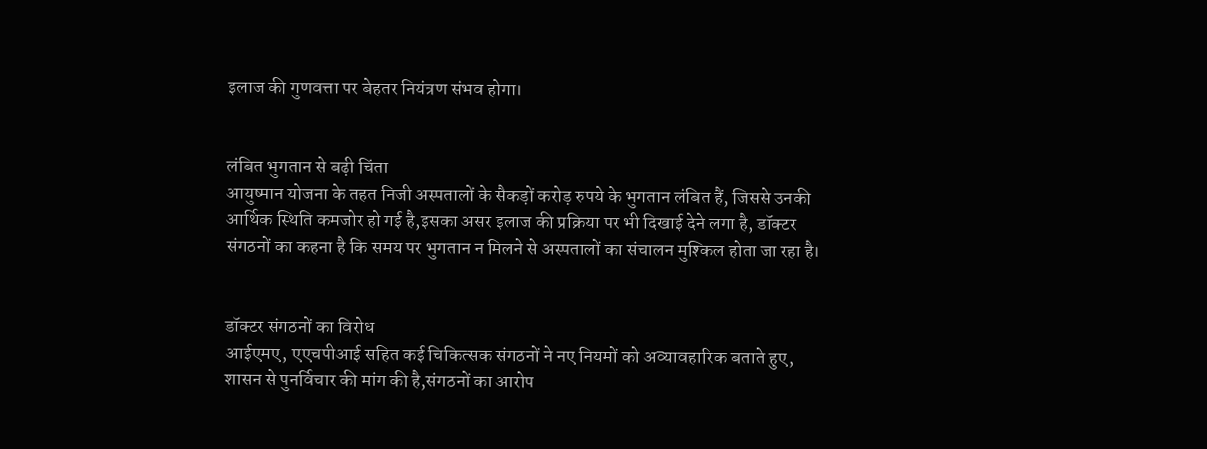इलाज की गुणवत्ता पर बेहतर नियंत्रण संभव होगा।


लंबित भुगतान से बढ़ी चिंता
आयुष्मान योजना के तहत निजी अस्पतालों के सैकड़ों करोड़ रुपये के भुगतान लंबित हैं, जिससे उनकी आर्थिक स्थिति कमजोर हो गई है,इसका असर इलाज की प्रक्रिया पर भी दिखाई देने लगा है, डॉक्टर संगठनों का कहना है कि समय पर भुगतान न मिलने से अस्पतालों का संचालन मुश्किल होता जा रहा है।


डॉक्टर संगठनों का विरोध
आईएमए, एएचपीआई सहित कई चिकित्सक संगठनों ने नए नियमों को अव्यावहारिक बताते हुए, शासन से पुनर्विचार की मांग की है,संगठनों का आरोप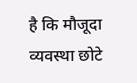है कि मौजूदा व्यवस्था छोटे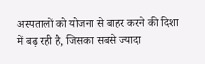अस्पतालों को योजना से बाहर करने की दिशा में बढ़ रही है, जिसका सबसे ज्यादा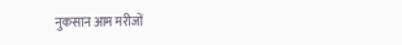नुकसान आम मरीजों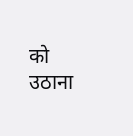को उठाना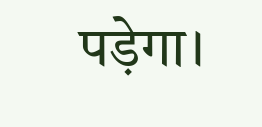पड़ेगा।